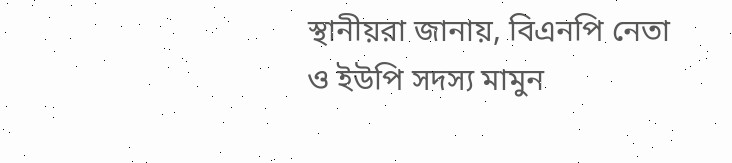স্থানীয়রা জানায়, বিএনপি নেতা ও ইউপি সদস্য মামুন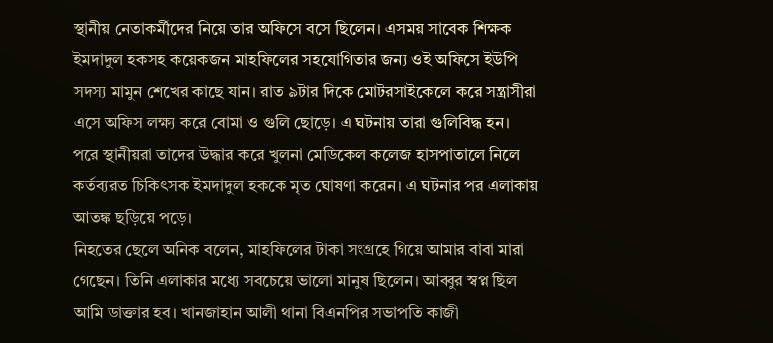স্থানীয় নেতাকর্মীদের নিয়ে তার অফিসে বসে ছিলেন। এসময় সাবেক শিক্ষক ইমদাদুল হকসহ কয়েকজন মাহফিলের সহযোগিতার জন্য ওই অফিসে ইউপি সদস্য মামুন শেখের কাছে যান। রাত ৯টার দিকে মোটরসাইকেলে করে সন্ত্রাসীরা এসে অফিস লক্ষ্য করে বোমা ও গুলি ছোড়ে। এ ঘটনায় তারা গুলিবিদ্ধ হন। পরে স্থানীয়রা তাদের উদ্ধার করে খুলনা মেডিকেল কলেজ হাসপাতালে নিলে কর্তব্যরত চিকিৎসক ইমদাদুল হককে মৃত ঘোষণা করেন। এ ঘটনার পর এলাকায় আতঙ্ক ছড়িয়ে পড়ে।
নিহতের ছেলে অনিক বলেন, মাহফিলের টাকা সংগ্রহে গিয়ে আমার বাবা মারা গেছেন। তিনি এলাকার মধ্যে সবচেয়ে ভালো মানুষ ছিলেন। আব্বুর স্বপ্ন ছিল আমি ডাক্তার হব। খানজাহান আলী থানা বিএনপির সভাপতি কাজী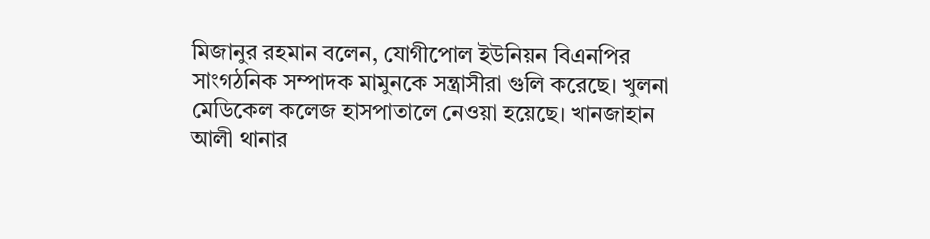মিজানুর রহমান বলেন, যোগীপোল ইউনিয়ন বিএনপির সাংগঠনিক সম্পাদক মামুনকে সন্ত্রাসীরা গুলি করেছে। খুলনা মেডিকেল কলেজ হাসপাতালে নেওয়া হয়েছে। খানজাহান আলী থানার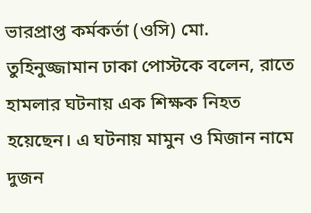ভারপ্রাপ্ত কর্মকর্তা (ওসি) মো. তুহিনুজ্জামান ঢাকা পোস্টকে বলেন, রাতে হামলার ঘটনায় এক শিক্ষক নিহত হয়েছেন। এ ঘটনায় মামুন ও মিজান নামে দুজন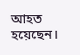আহত হয়েছেন।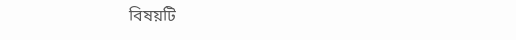বিষয়টি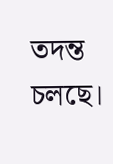তদন্ত চলছে।